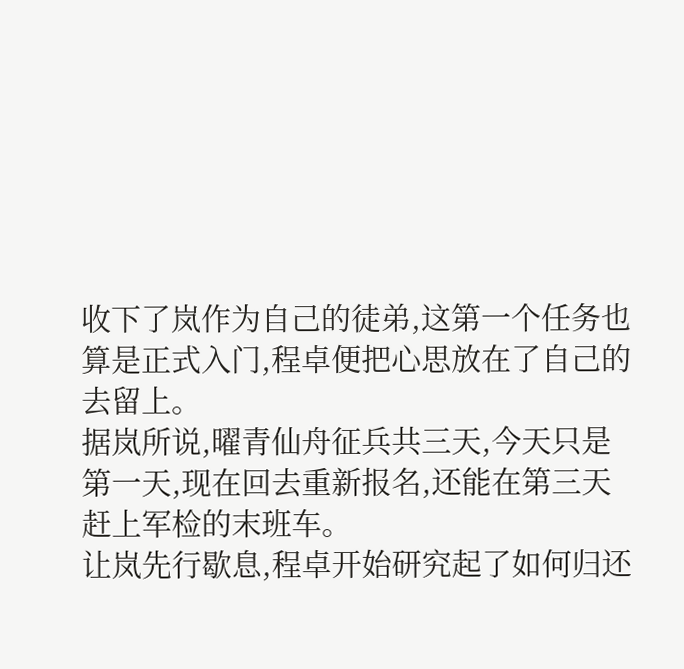收下了岚作为自己的徒弟,这第一个任务也算是正式入门,程卓便把心思放在了自己的去留上。
据岚所说,曜青仙舟征兵共三天,今天只是第一天,现在回去重新报名,还能在第三天赶上军检的末班车。
让岚先行歇息,程卓开始研究起了如何归还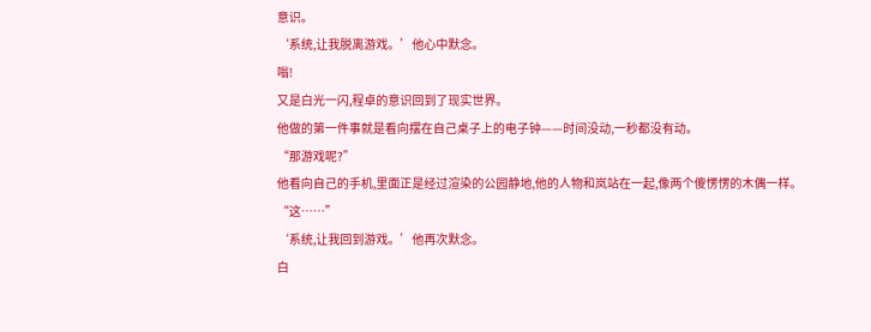意识。
‘系统,让我脱离游戏。’他心中默念。
嗡!
又是白光一闪,程卓的意识回到了现实世界。
他做的第一件事就是看向摆在自己桌子上的电子钟——时间没动,一秒都没有动。
“那游戏呢?”
他看向自己的手机,里面正是经过渲染的公园静地,他的人物和岚站在一起,像两个傻愣愣的木偶一样。
“这……”
‘系统,让我回到游戏。’他再次默念。
白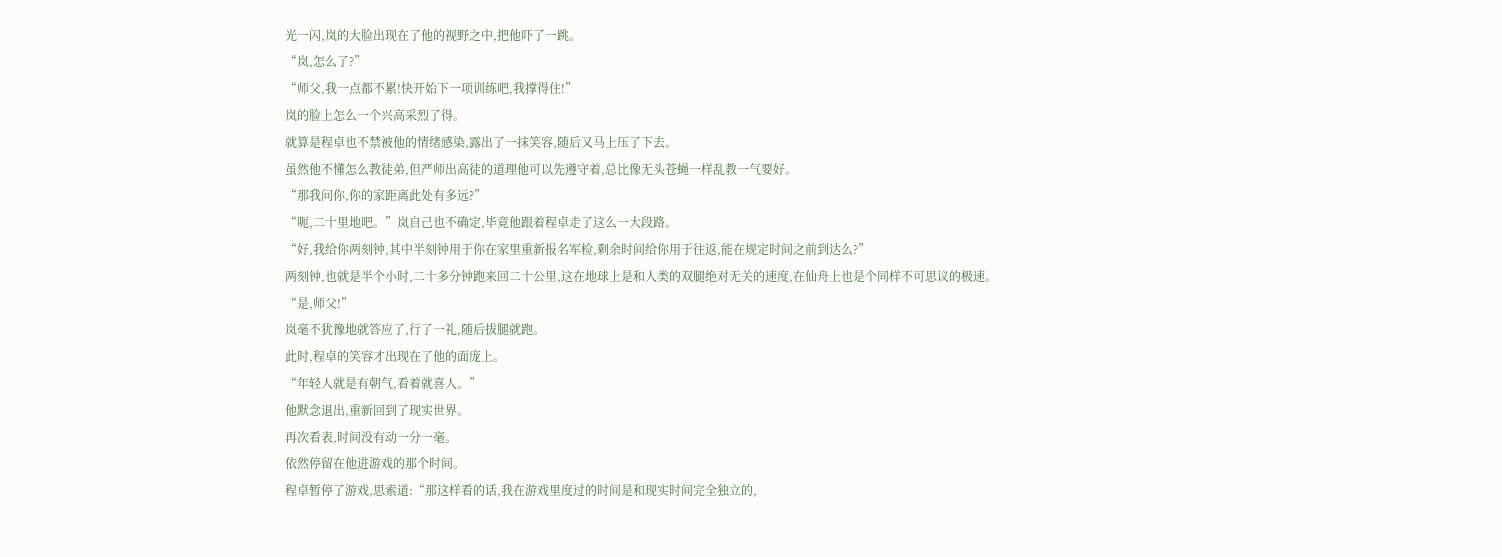光一闪,岚的大脸出现在了他的视野之中,把他吓了一跳。
“岚,怎么了?”
“师父,我一点都不累!快开始下一项训练吧,我撑得住!”
岚的脸上怎么一个兴高采烈了得。
就算是程卓也不禁被他的情绪感染,露出了一抹笑容,随后又马上压了下去。
虽然他不懂怎么教徒弟,但严师出高徒的道理他可以先遵守着,总比像无头苍蝇一样乱教一气要好。
“那我问你,你的家距离此处有多远?”
“呃,二十里地吧。”岚自己也不确定,毕竟他跟着程卓走了这么一大段路。
“好,我给你两刻钟,其中半刻钟用于你在家里重新报名军检,剩余时间给你用于往返,能在规定时间之前到达么?”
两刻钟,也就是半个小时,二十多分钟跑来回二十公里,这在地球上是和人类的双腿绝对无关的速度,在仙舟上也是个同样不可思议的极速。
“是,师父!”
岚毫不犹豫地就答应了,行了一礼,随后拔腿就跑。
此时,程卓的笑容才出现在了他的面庞上。
“年轻人就是有朝气,看着就喜人。”
他默念退出,重新回到了现实世界。
再次看表,时间没有动一分一毫。
依然停留在他进游戏的那个时间。
程卓暂停了游戏,思索道:“那这样看的话,我在游戏里度过的时间是和现实时间完全独立的,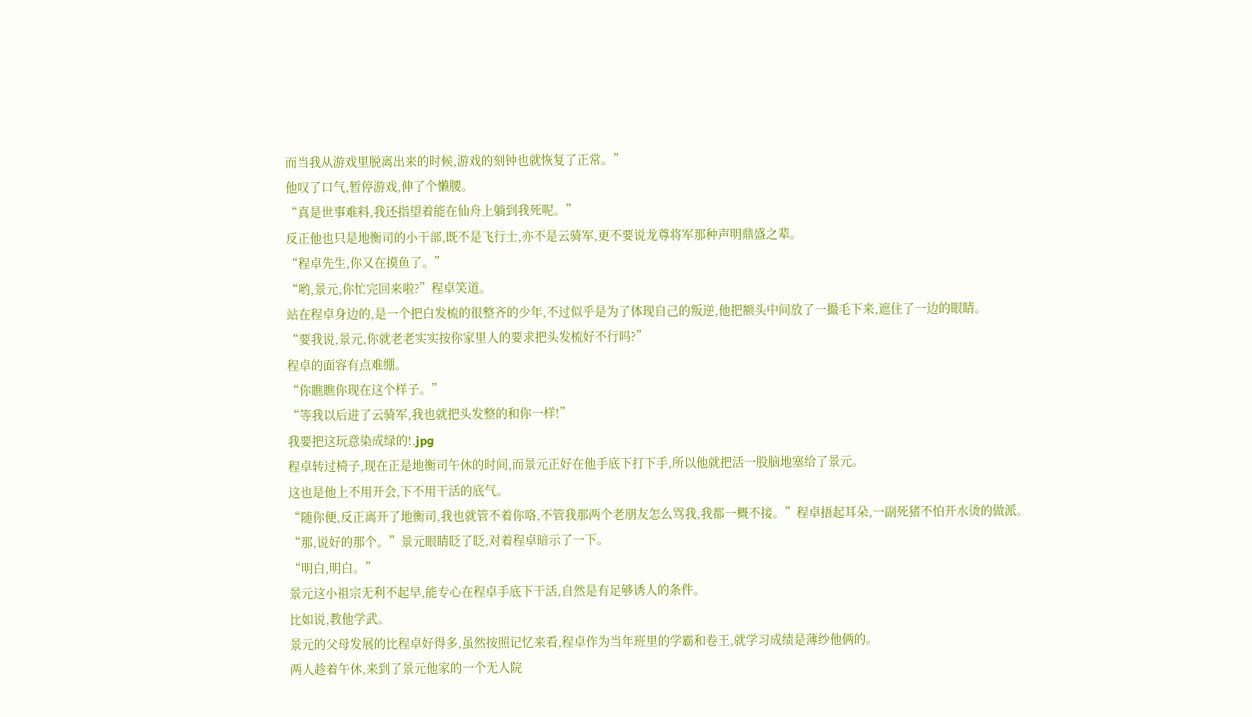而当我从游戏里脱离出来的时候,游戏的刻钟也就恢复了正常。”
他叹了口气,暂停游戏,伸了个懒腰。
“真是世事难料,我还指望着能在仙舟上躺到我死呢。”
反正他也只是地衡司的小干部,既不是飞行士,亦不是云骑军,更不要说龙尊将军那种声明鼎盛之辈。
“程卓先生,你又在摸鱼了。”
“哟,景元,你忙完回来啦?”程卓笑道。
站在程卓身边的,是一个把白发梳的很整齐的少年,不过似乎是为了体现自己的叛逆,他把额头中间放了一撮毛下来,遮住了一边的眼睛。
“要我说,景元,你就老老实实按你家里人的要求把头发梳好不行吗?”
程卓的面容有点难绷。
“你瞧瞧你现在这个样子。”
“等我以后进了云骑军,我也就把头发整的和你一样!”
我要把这玩意染成绿的!.jpg
程卓转过椅子,现在正是地衡司午休的时间,而景元正好在他手底下打下手,所以他就把活一股脑地塞给了景元。
这也是他上不用开会,下不用干活的底气。
“随你便,反正离开了地衡司,我也就管不着你咯,不管我那两个老朋友怎么骂我,我都一概不接。”程卓捂起耳朵,一副死猪不怕开水烫的做派。
“那,说好的那个。”景元眼睛眨了眨,对着程卓暗示了一下。
“明白,明白。”
景元这小祖宗无利不起早,能专心在程卓手底下干活,自然是有足够诱人的条件。
比如说,教他学武。
景元的父母发展的比程卓好得多,虽然按照记忆来看,程卓作为当年班里的学霸和卷王,就学习成绩是薄纱他俩的。
两人趁着午休,来到了景元他家的一个无人院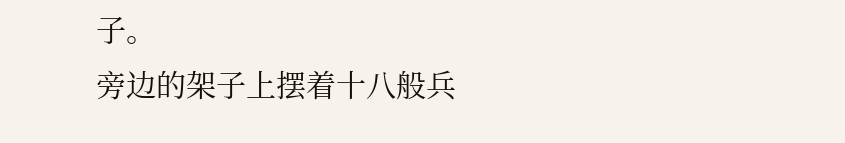子。
旁边的架子上摆着十八般兵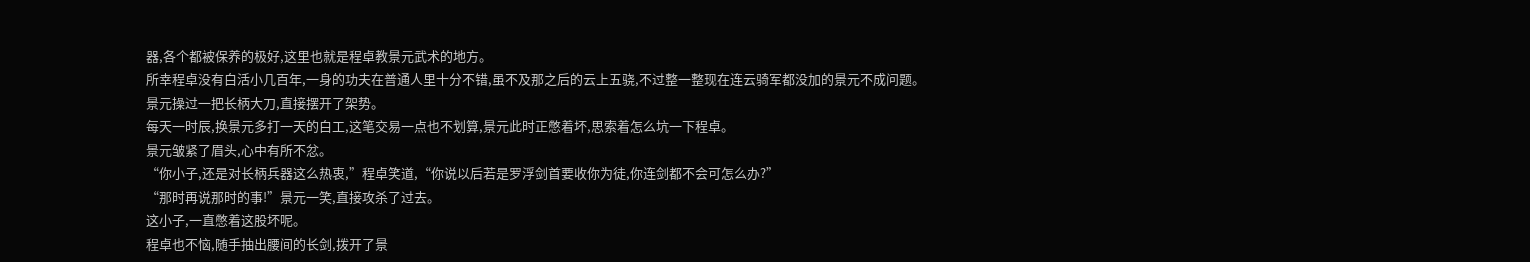器,各个都被保养的极好,这里也就是程卓教景元武术的地方。
所幸程卓没有白活小几百年,一身的功夫在普通人里十分不错,虽不及那之后的云上五骁,不过整一整现在连云骑军都没加的景元不成问题。
景元操过一把长柄大刀,直接摆开了架势。
每天一时辰,换景元多打一天的白工,这笔交易一点也不划算,景元此时正憋着坏,思索着怎么坑一下程卓。
景元皱紧了眉头,心中有所不忿。
“你小子,还是对长柄兵器这么热衷,”程卓笑道,“你说以后若是罗浮剑首要收你为徒,你连剑都不会可怎么办?”
“那时再说那时的事!”景元一笑,直接攻杀了过去。
这小子,一直憋着这股坏呢。
程卓也不恼,随手抽出腰间的长剑,拨开了景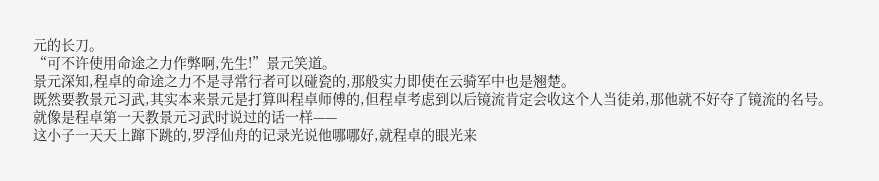元的长刀。
“可不许使用命途之力作弊啊,先生!”景元笑道。
景元深知,程卓的命途之力不是寻常行者可以碰瓷的,那般实力即使在云骑军中也是翘楚。
既然要教景元习武,其实本来景元是打算叫程卓师傅的,但程卓考虑到以后镜流肯定会收这个人当徒弟,那他就不好夺了镜流的名号。
就像是程卓第一天教景元习武时说过的话一样——
这小子一天天上蹿下跳的,罗浮仙舟的记录光说他哪哪好,就程卓的眼光来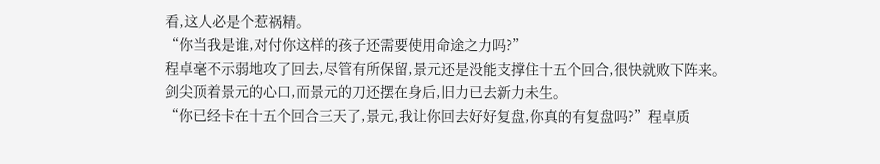看,这人必是个惹祸精。
“你当我是谁,对付你这样的孩子还需要使用命途之力吗?”
程卓毫不示弱地攻了回去,尽管有所保留,景元还是没能支撑住十五个回合,很快就败下阵来。
剑尖顶着景元的心口,而景元的刀还摆在身后,旧力已去新力未生。
“你已经卡在十五个回合三天了,景元,我让你回去好好复盘,你真的有复盘吗?”程卓质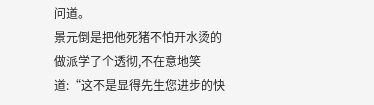问道。
景元倒是把他死猪不怕开水烫的做派学了个透彻,不在意地笑道:“这不是显得先生您进步的快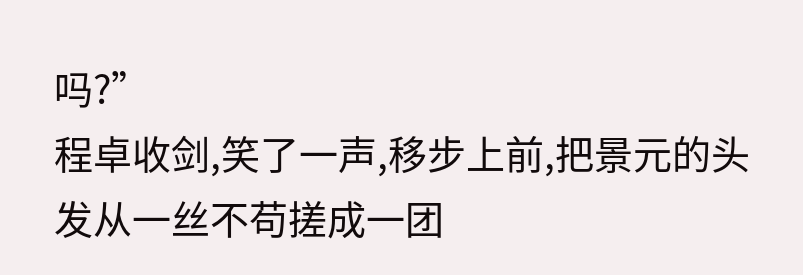吗?”
程卓收剑,笑了一声,移步上前,把景元的头发从一丝不苟搓成一团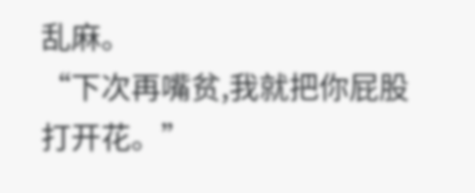乱麻。
“下次再嘴贫,我就把你屁股打开花。”